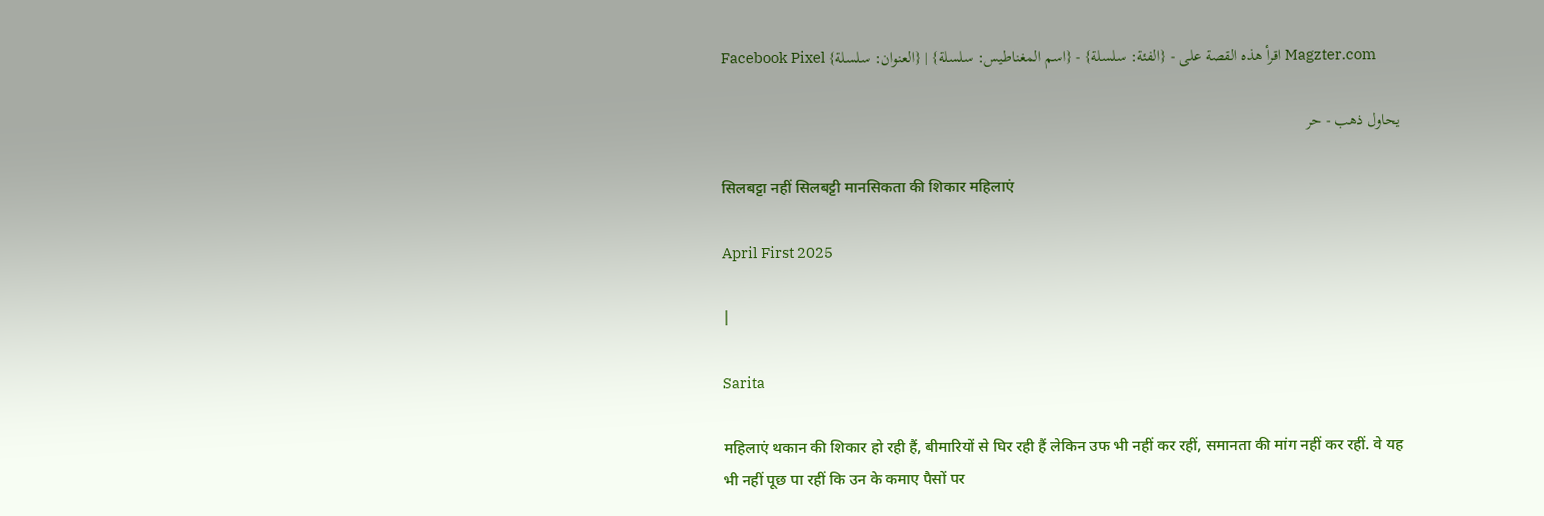Facebook Pixel {العنوان: سلسلة} | {اسم المغناطيس: سلسلة} - {الفئة: سلسلة} - اقرأ هذه القصة على Magzter.com

يحاول ذهب - حر

सिलबट्टा नहीं सिलबट्टी मानसिकता की शिकार महिलाएं

April First 2025

|

Sarita

महिलाएं थकान की शिकार हो रही हैं, बीमारियों से घिर रही हैं लेकिन उफ भी नहीं कर रहीं, समानता की मांग नहीं कर रहीं. वे यह भी नहीं पूछ पा रहीं कि उन के कमाए पैसों पर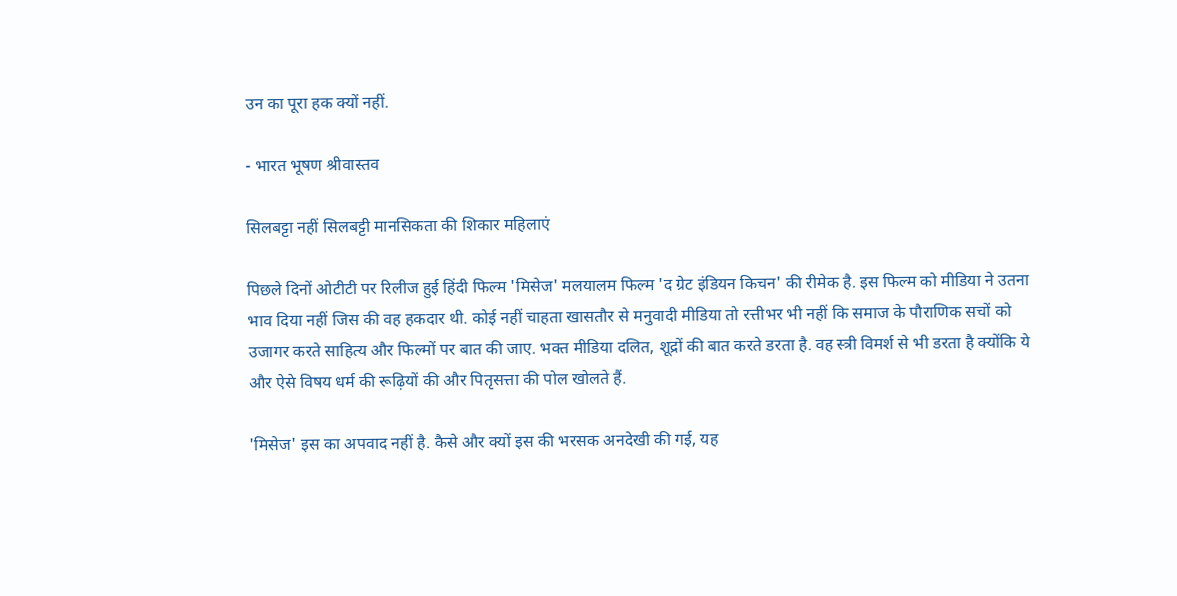उन का पूरा हक क्यों नहीं.

- भारत भूषण श्रीवास्तव

सिलबट्टा नहीं सिलबट्टी मानसिकता की शिकार महिलाएं

पिछले दिनों ओटीटी पर रिलीज हुई हिंदी फिल्म 'मिसेज' मलयालम फिल्म 'द ग्रेट इंडियन किचन' की रीमेक है. इस फिल्म को मीडिया ने उतना भाव दिया नहीं जिस की वह हकदार थी. कोई नहीं चाहता खासतौर से मनुवादी मीडिया तो रत्तीभर भी नहीं कि समाज के पौराणिक सचों को उजागर करते साहित्य और फिल्मों पर बात की जाए. भक्त मीडिया दलित, शूद्रों की बात करते डरता है. वह स्त्री विमर्श से भी डरता है क्योंकि ये और ऐसे विषय धर्म की रूढ़ियों की और पितृसत्ता की पोल खोलते हैं.

'मिसेज' इस का अपवाद नहीं है. कैसे और क्यों इस की भरसक अनदेखी की गई, यह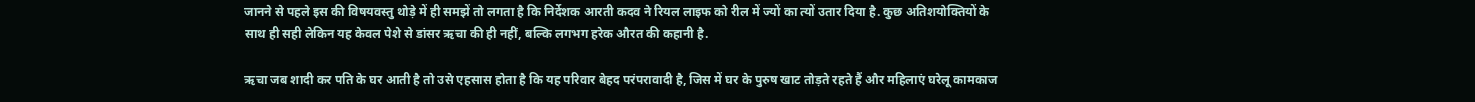जानने से पहले इस की विषयवस्तु थोड़े में ही समझें तो लगता है कि निर्देशक आरती कदव ने रियल लाइफ को रील में ज्यों का त्यों उतार दिया है. कुछ अतिशयोक्तियों के साथ ही सही लेकिन यह केवल पेशे से डांसर ऋचा की ही नहीं, बल्कि लगभग हरेक औरत की कहानी है.

ऋचा जब शादी कर पति के घर आती है तो उसे एहसास होता है कि यह परिवार बेहद परंपरावादी है, जिस में घर के पुरुष खाट तोड़ते रहते हैं और महिलाएं घरेलू कामकाज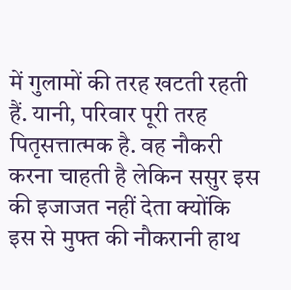में गुलामों की तरह खटती रहती हैं. यानी, परिवार पूरी तरह पितृसत्तात्मक है. वह नौकरी करना चाहती है लेकिन ससुर इस की इजाजत नहीं देता क्योंकि इस से मुफ्त की नौकरानी हाथ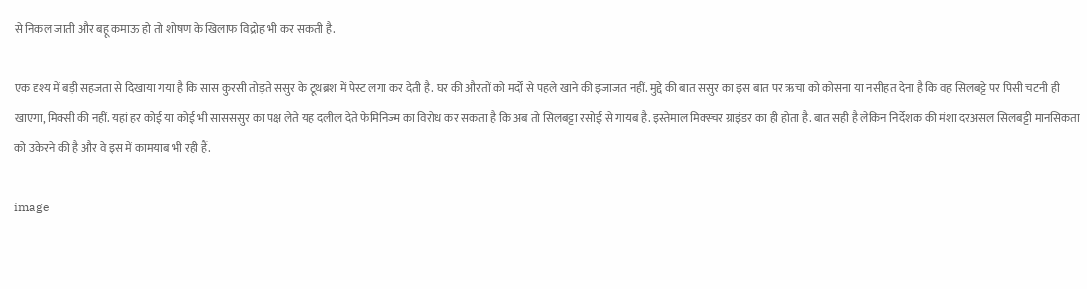से निकल जाती और बहू कमाऊ हो तो शोषण के खिलाफ विद्रोह भी कर सकती है.

एक दृश्य में बड़ी सहजता से दिखाया गया है कि सास कुरसी तोड़ते ससुर के टूथब्रश में पेस्ट लगा कर देती है. घर की औरतों को मर्दों से पहले खाने की इजाजत नहीं. मुद्दे की बात ससुर का इस बात पर ऋचा को कोसना या नसीहत देना है कि वह सिलबट्टे पर पिसी चटनी ही खाएगा, मिक्सी की नहीं. यहां हर कोई या कोई भी सासससुर का पक्ष लेते यह दलील देते फेमिनिज्म का विरोध कर सकता है कि अब तो सिलबट्टा रसोई से गायब है. इस्तेमाल मिक्स्चर ग्राइंडर का ही होता है. बात सही है लेकिन निर्देशक की मंशा दरअसल सिलबट्टी मानसिकता को उकेरने की है और वे इस में कामयाब भी रही हैं.

image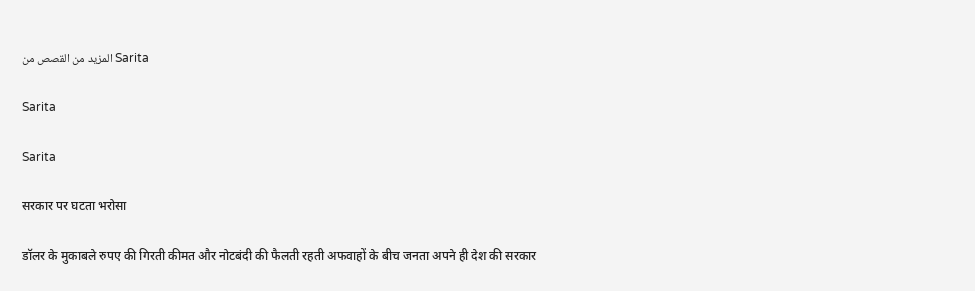المزيد من القصص من Sarita

Sarita

Sarita

सरकार पर घटता भरोसा

डॉलर के मुकाबले रुपए की गिरती कीमत और नोटबंदी की फैलती रहती अफवाहों के बीच जनता अपने ही देश की सरकार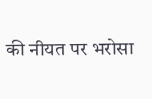की नीयत पर भरोसा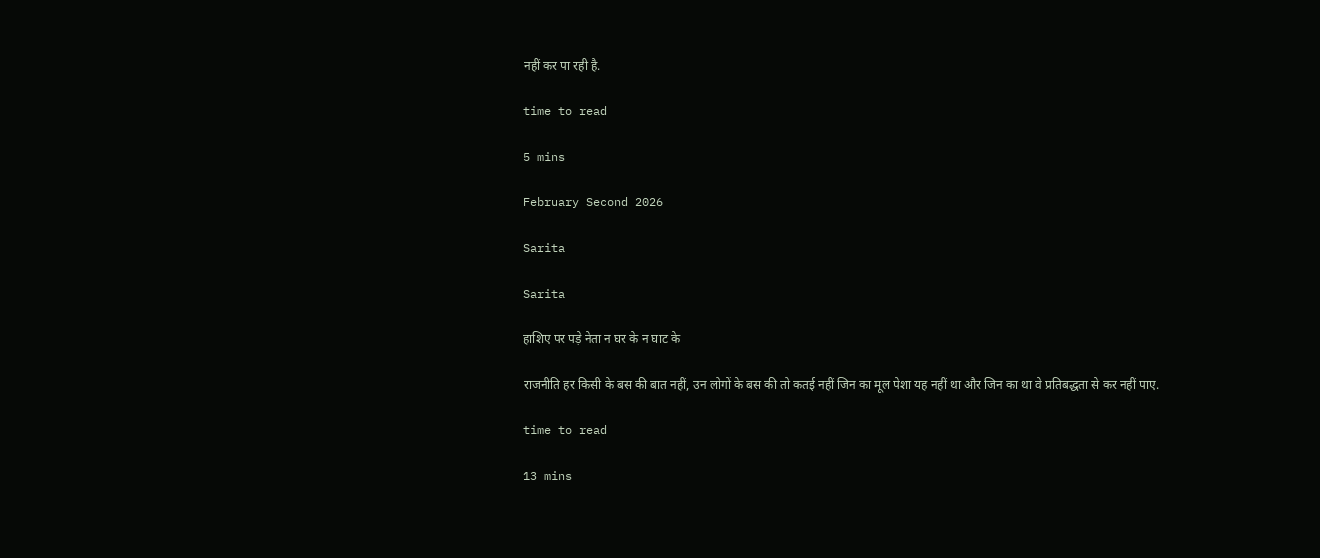नहीं कर पा रही है.

time to read

5 mins

February Second 2026

Sarita

Sarita

हाशिए पर पड़े नेता न घर के न घाट के

राजनीति हर किसी के बस की बात नहीं, उन लोगों के बस की तो कतई नहीं जिन का मूल पेशा यह नहीं था और जिन का था वे प्रतिबद्धता से कर नहीं पाए.

time to read

13 mins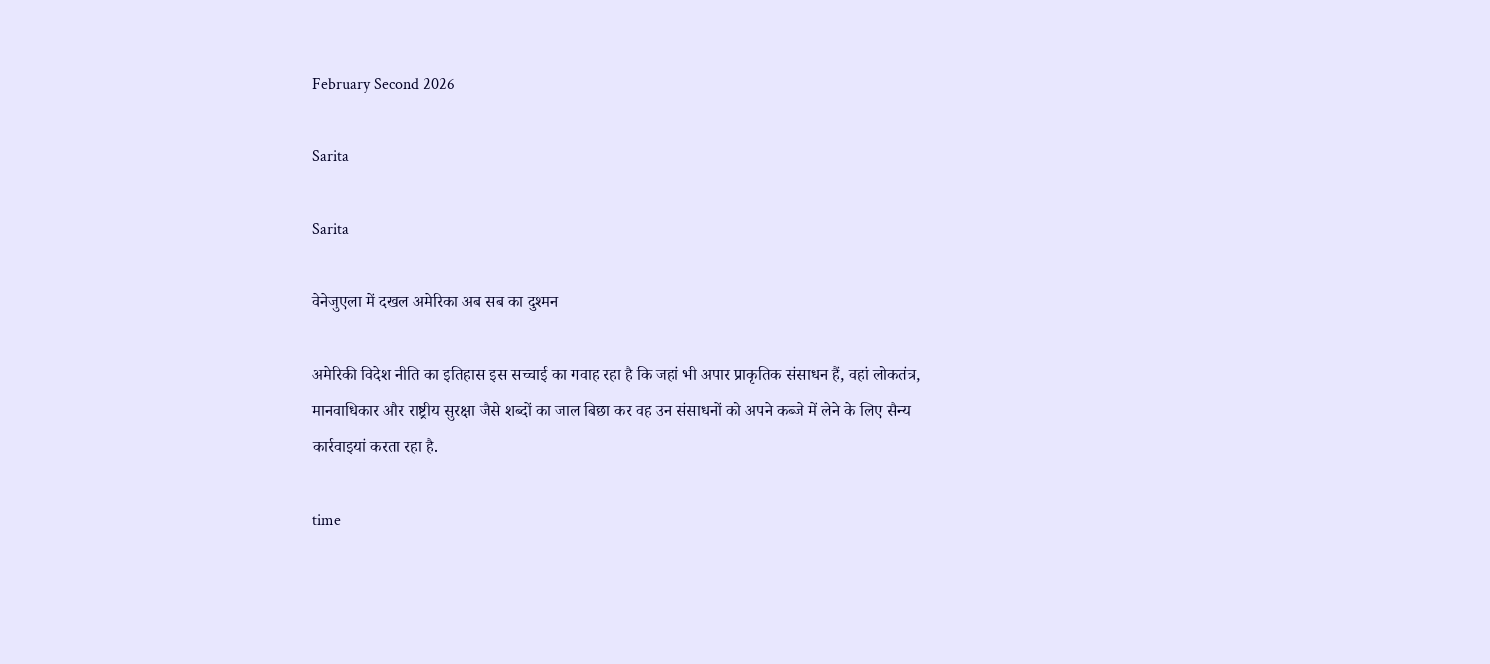February Second 2026

Sarita

Sarita

वेनेजुएला में दखल अमेरिका अब सब का दुश्मन

अमेरिकी विदेश नीति का इतिहास इस सच्चाई का गवाह रहा है कि जहां भी अपार प्राकृतिक संसाधन हैं, वहां लोकतंत्र, मानवाधिकार और राष्ट्रीय सुरक्षा जैसे शब्दों का जाल बिछा कर वह उन संसाधनों को अपने कब्जे में लेने के लिए सैन्य कार्रवाइयां करता रहा है.

time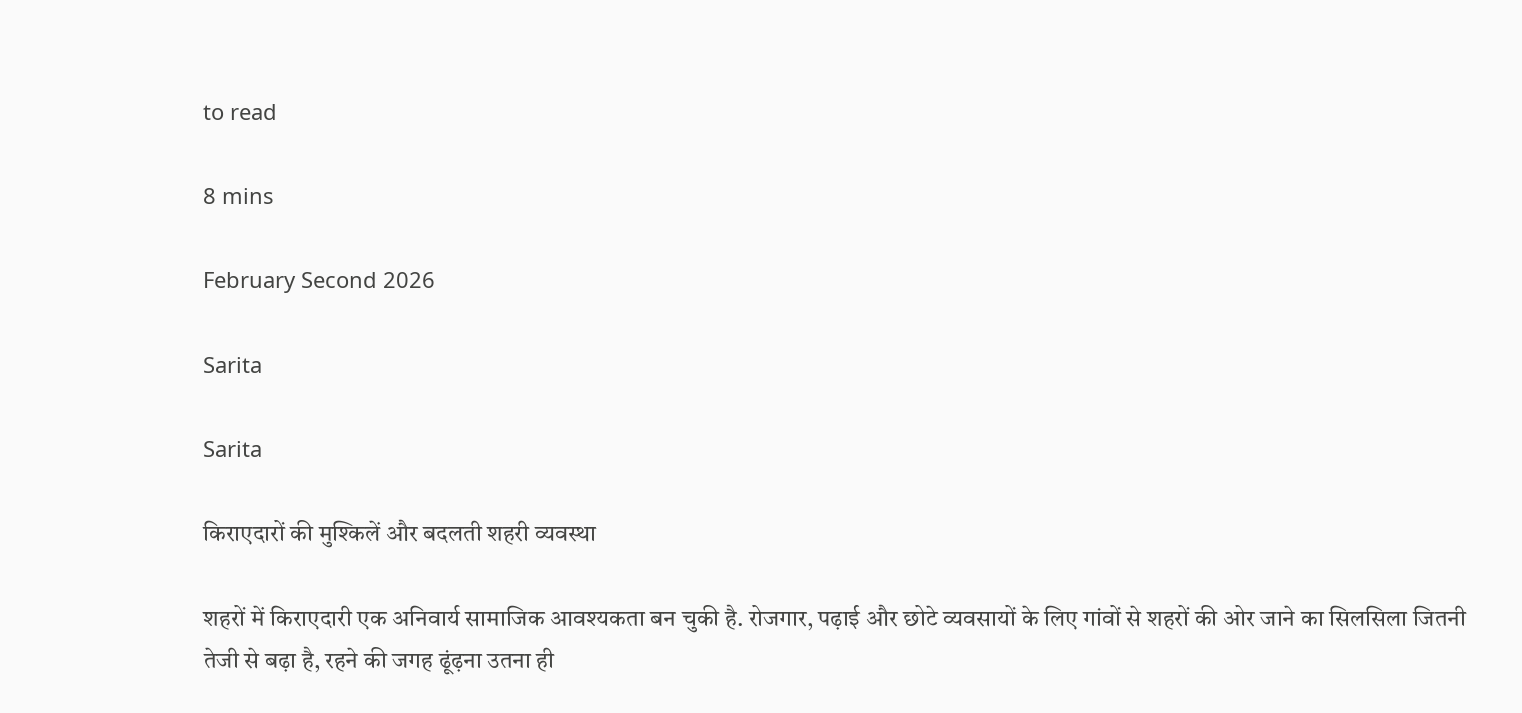to read

8 mins

February Second 2026

Sarita

Sarita

किराएदारों की मुश्किलें और बदलती शहरी व्यवस्था

शहरों में किराएदारी एक अनिवार्य सामाजिक आवश्यकता बन चुकी है. रोजगार, पढ़ाई और छोटे व्यवसायों के लिए गांवों से शहरों की ओर जाने का सिलसिला जितनी तेजी से बढ़ा है, रहने की जगह ढूंढ़ना उतना ही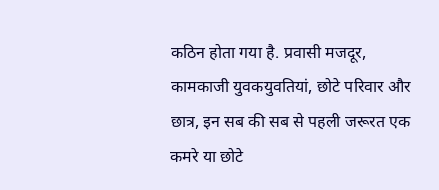कठिन होता गया है. प्रवासी मजदूर, कामकाजी युवकयुवतियां, छोटे परिवार और छात्र, इन सब की सब से पहली जरूरत एक कमरे या छोटे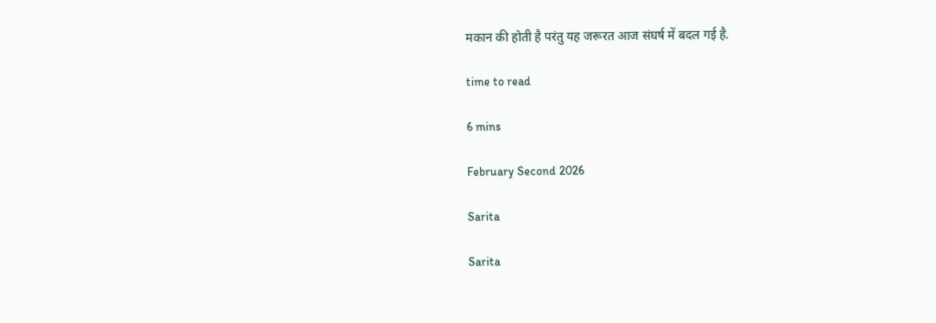मकान की होती है परंतु यह जरूरत आज संघर्ष में बदल गई है.

time to read

6 mins

February Second 2026

Sarita

Sarita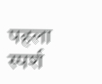पहला स्पर्श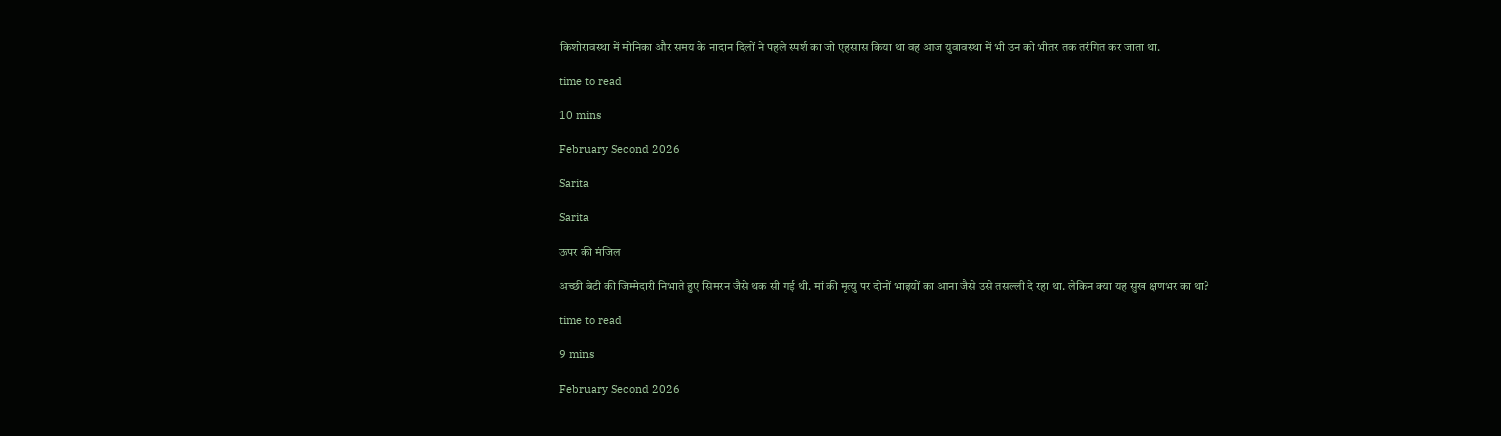किशोरावस्था में मोनिका और समय के नादान दिलों ने पहले स्पर्श का जो एहसास किया था वह आज युवावस्था में भी उन को भीतर तक तरंगित कर जाता था.

time to read

10 mins

February Second 2026

Sarita

Sarita

ऊपर की मंजिल

अच्छी बेटी की जिम्मेदारी निभाते हुए सिमरन जैसे थक सी गई थी. मां की मृत्यु पर दोनों भाइयों का आना जैसे उसे तसल्ली दे रहा था. लेकिन क्या यह सुख क्षणभर का था?

time to read

9 mins

February Second 2026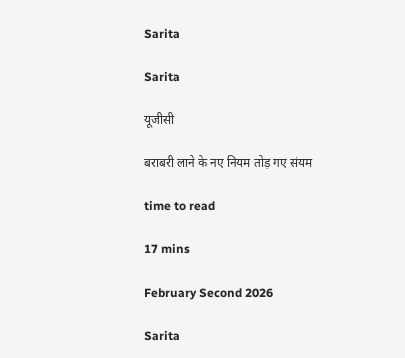Sarita

Sarita

यूजीसी

बराबरी लाने के नए नियम तोड़ गए संयम

time to read

17 mins

February Second 2026

Sarita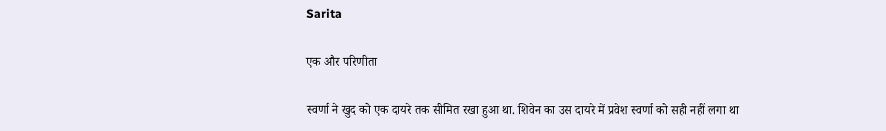Sarita

एक और परिणीता

स्वर्णा ने खुद को एक दायरे तक सीमित रखा हुआ था. शिवेन का उस दायरे में प्रवेश स्वर्णा को सही नहीं लगा था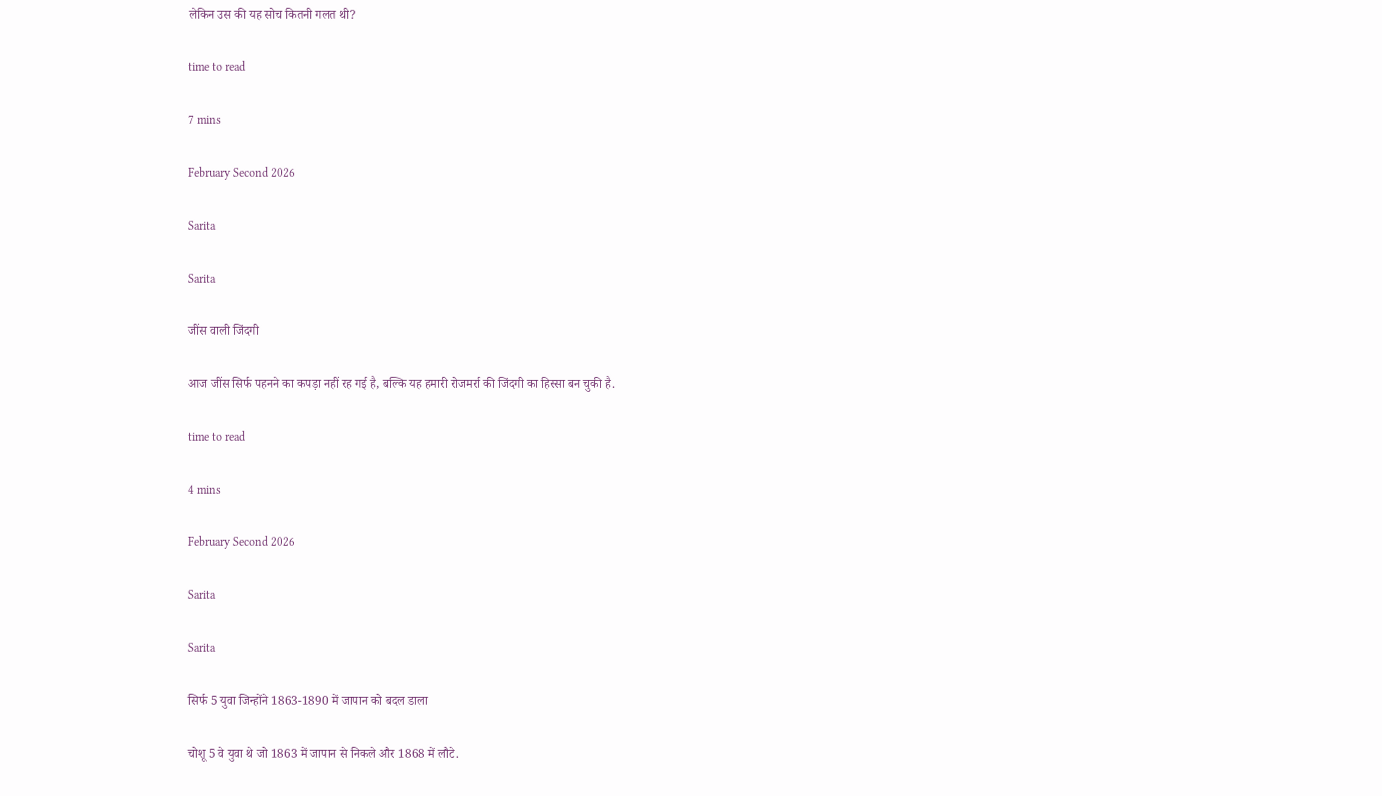लेकिन उस की यह सोच कितनी गलत थी?

time to read

7 mins

February Second 2026

Sarita

Sarita

जींस वाली जिंदगी

आज जींस सिर्फ पहनने का कपड़ा नहीं रह गई है, बल्कि यह हमारी रोजमर्रा की जिंदगी का हिस्सा बन चुकी है.

time to read

4 mins

February Second 2026

Sarita

Sarita

सिर्फ 5 युवा जिन्होंने 1863-1890 में जापान को बदल डाला

चोशू 5 वे युवा थे जो 1863 में जापान से निकले और 1868 में लौटे.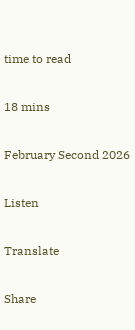time to read

18 mins

February Second 2026

Listen

Translate

Share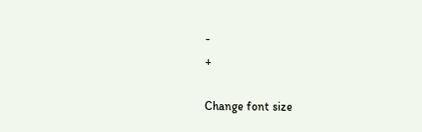-
+

Change font size